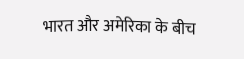भारत और अमेरिका के बीच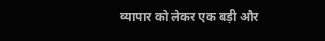व्यापार को लेकर एक बड़ी और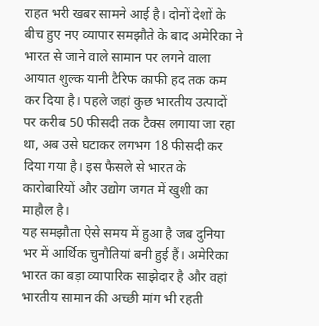राहत भरी खबर सामने आई है। दोनों देशों के बीच हुए नए व्यापार समझौते के बाद अमेरिका ने भारत से जाने वाले सामान पर लगने वाला आयात शुल्क यानी टैरिफ काफी हद तक कम कर दिया है। पहले जहां कुछ भारतीय उत्पादों पर करीब 50 फीसदी तक टैक्स लगाया जा रहा था, अब उसे घटाकर लगभग 18 फीसदी कर दिया गया है। इस फैसले से भारत के कारोबारियों और उद्योग जगत में खुशी का माहौल है।
यह समझौता ऐसे समय में हुआ है जब दुनिया भर में आर्थिक चुनौतियां बनी हुई हैं। अमेरिका भारत का बड़ा व्यापारिक साझेदार है और वहां भारतीय सामान की अच्छी मांग भी रहती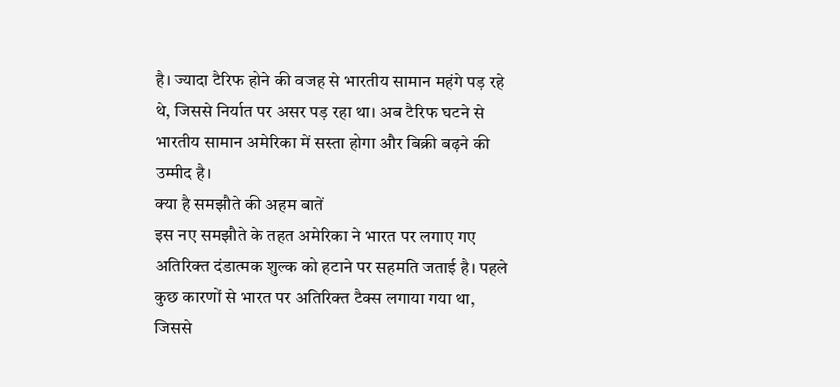है। ज्यादा टैरिफ होने की वजह से भारतीय सामान महंगे पड़ रहे थे, जिससे निर्यात पर असर पड़ रहा था। अब टैरिफ घटने से भारतीय सामान अमेरिका में सस्ता होगा और बिक्री बढ़ने की उम्मीद है।
क्या है समझौते की अहम बातें
इस नए समझौते के तहत अमेरिका ने भारत पर लगाए गए अतिरिक्त दंडात्मक शुल्क को हटाने पर सहमति जताई है। पहले कुछ कारणों से भारत पर अतिरिक्त टैक्स लगाया गया था, जिससे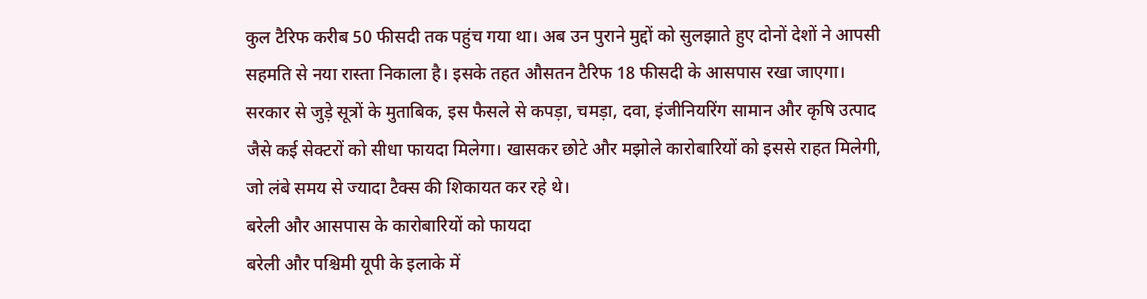कुल टैरिफ करीब 50 फीसदी तक पहुंच गया था। अब उन पुराने मुद्दों को सुलझाते हुए दोनों देशों ने आपसी सहमति से नया रास्ता निकाला है। इसके तहत औसतन टैरिफ 18 फीसदी के आसपास रखा जाएगा।
सरकार से जुड़े सूत्रों के मुताबिक, इस फैसले से कपड़ा, चमड़ा, दवा, इंजीनियरिंग सामान और कृषि उत्पाद जैसे कई सेक्टरों को सीधा फायदा मिलेगा। खासकर छोटे और मझोले कारोबारियों को इससे राहत मिलेगी, जो लंबे समय से ज्यादा टैक्स की शिकायत कर रहे थे।
बरेली और आसपास के कारोबारियों को फायदा
बरेली और पश्चिमी यूपी के इलाके में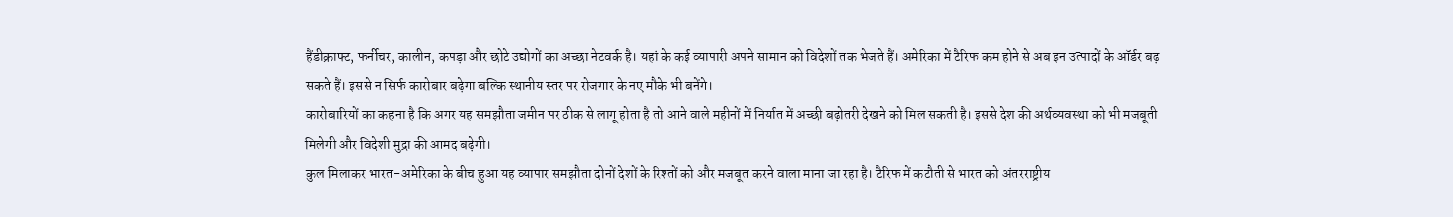हैंडीक्राफ्ट, फर्नीचर, कालीन, कपड़ा और छोटे उद्योगों का अच्छा नेटवर्क है। यहां के कई व्यापारी अपने सामान को विदेशों तक भेजते हैं। अमेरिका में टैरिफ कम होने से अब इन उत्पादों के ऑर्डर बढ़ सकते हैं। इससे न सिर्फ कारोबार बढ़ेगा बल्कि स्थानीय स्तर पर रोजगार के नए मौके भी बनेंगे।
कारोबारियों का कहना है कि अगर यह समझौता जमीन पर ठीक से लागू होता है तो आने वाले महीनों में निर्यात में अच्छी बढ़ोतरी देखने को मिल सकती है। इससे देश की अर्थव्यवस्था को भी मजबूती मिलेगी और विदेशी मुद्रा की आमद बढ़ेगी।
कुल मिलाकर भारत-अमेरिका के बीच हुआ यह व्यापार समझौता दोनों देशों के रिश्तों को और मजबूत करने वाला माना जा रहा है। टैरिफ में कटौती से भारत को अंतरराष्ट्रीय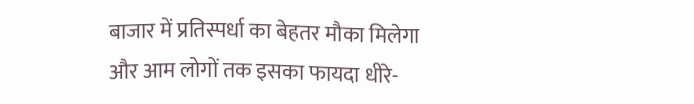बाजार में प्रतिस्पर्धा का बेहतर मौका मिलेगा और आम लोगों तक इसका फायदा धीरे-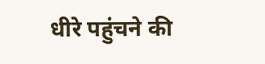धीरे पहुंचने की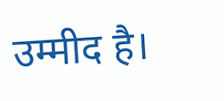उम्मीद है।